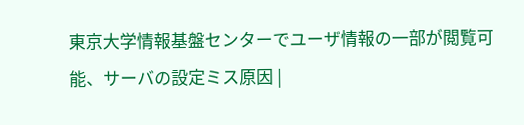東京大学情報基盤センターでユーザ情報の一部が閲覧可能、サーバの設定ミス原因 |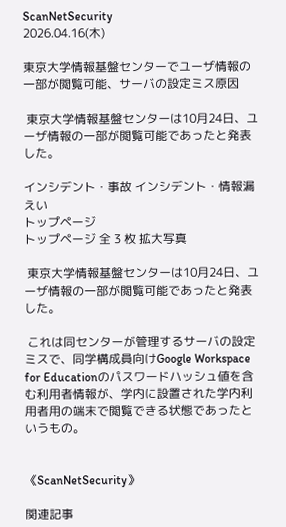ScanNetSecurity
2026.04.16(木)

東京大学情報基盤センターでユーザ情報の一部が閲覧可能、サーバの設定ミス原因

 東京大学情報基盤センターは10月24日、ユーザ情報の一部が閲覧可能であったと発表した。

インシデント・事故 インシデント・情報漏えい
トップページ
トップページ 全 3 枚 拡大写真

 東京大学情報基盤センターは10月24日、ユーザ情報の一部が閲覧可能であったと発表した。

 これは同センターが管理するサーバの設定ミスで、同学構成員向けGoogle Workspace for Educationのパスワードハッシュ値を含む利用者情報が、学内に設置された学内利用者用の端末で閲覧できる状態であったというもの。


《ScanNetSecurity》

関連記事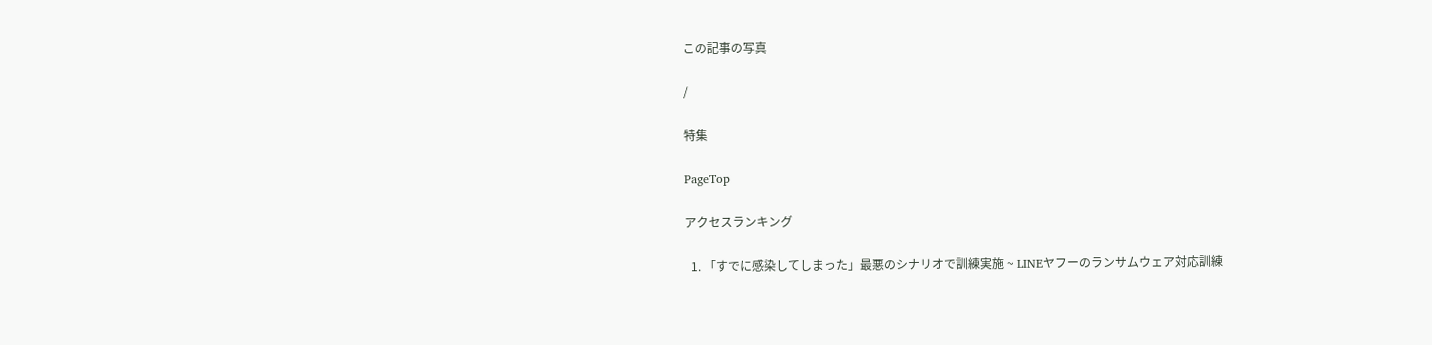この記事の写真

/

特集

PageTop

アクセスランキング

  1. 「すでに感染してしまった」最悪のシナリオで訓練実施 ~ LINEヤフーのランサムウェア対応訓練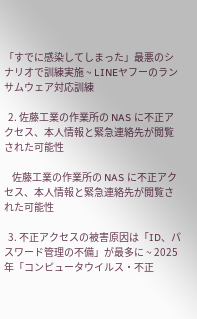「すでに感染してしまった」最悪のシナリオで訓練実施 ~ LINEヤフーのランサムウェア対応訓練

  2. 佐藤工業の作業所の NAS に不正アクセス、本人情報と緊急連絡先が閲覧された可能性

    佐藤工業の作業所の NAS に不正アクセス、本人情報と緊急連絡先が閲覧された可能性

  3. 不正アクセスの被害原因は「ID、パスワード管理の不備」が最多に ~ 2025年「コンピュータウイルス・不正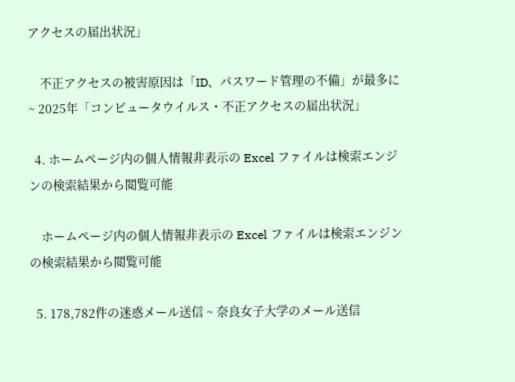アクセスの届出状況」

    不正アクセスの被害原因は「ID、パスワード管理の不備」が最多に ~ 2025年「コンピュータウイルス・不正アクセスの届出状況」

  4. ホームページ内の個人情報非表示の Excel ファイルは検索エンジンの検索結果から閲覧可能

    ホームページ内の個人情報非表示の Excel ファイルは検索エンジンの検索結果から閲覧可能

  5. 178,782件の迷惑メール送信 ~ 奈良女子大学のメール送信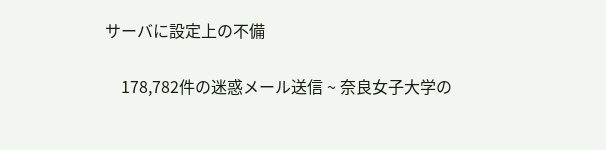サーバに設定上の不備

    178,782件の迷惑メール送信 ~ 奈良女子大学の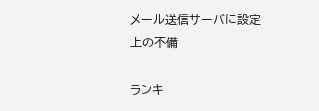メール送信サーバに設定上の不備

ランキ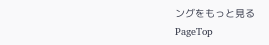ングをもっと見る
PageTop